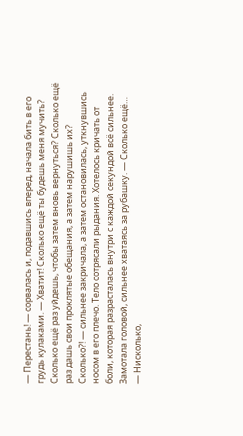— Перестань! ― сорвалась и, подавшись вперед, начала бить в его грудь кулаками. ― Хватит! Сколько ещё ты будешь меня мучить? Сколько ещё раз уйдешь, чтобы затем вновь вернуться? Сколько ещё раз дашь свои проклятые обещания, а затем нарушишь их? Сколько?! ― сильнее закричала, а затем остановилась, уткнувшись носом в его плечо. Тело сотрясали рыдания. Хотелось кричать от боли, которая разрасталась внутри с каждой секундой всё сильнее. Замотала головой, сильнее хватаясь за рубашку. ― Сколько ещё…
— Нисколько,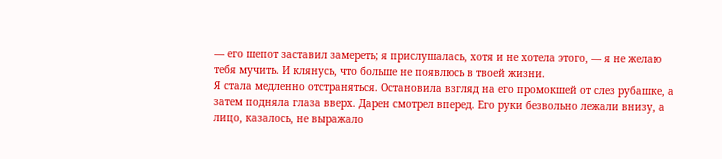― его шепот заставил замереть; я прислушалась, хотя и не хотела этого, ― я не желаю тебя мучить. И клянусь, что больше не появлюсь в твоей жизни.
Я стала медленно отстраняться. Остановила взгляд на его промокшей от слез рубашке, а затем подняла глаза вверх. Дарен смотрел вперед. Его руки безвольно лежали внизу, а лицо, казалось, не выражало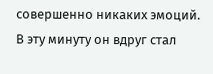совершенно никаких эмоций. В эту минуту он вдруг стал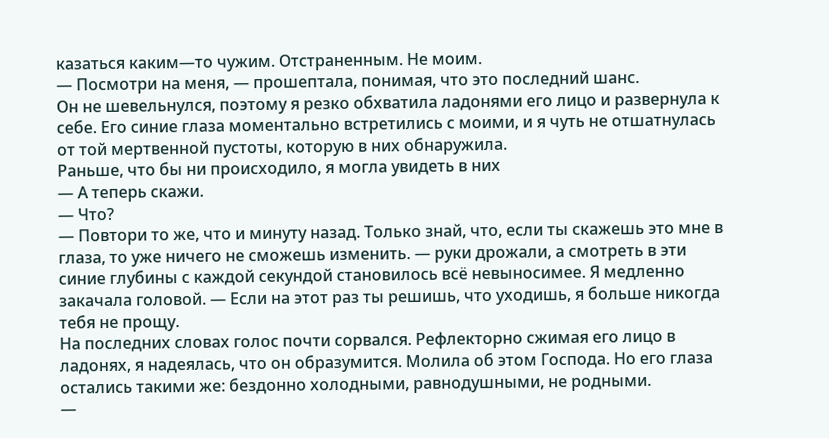казаться каким―то чужим. Отстраненным. Не моим.
— Посмотри на меня, ― прошептала, понимая, что это последний шанс.
Он не шевельнулся, поэтому я резко обхватила ладонями его лицо и развернула к себе. Его синие глаза моментально встретились с моими, и я чуть не отшатнулась от той мертвенной пустоты, которую в них обнаружила.
Раньше, что бы ни происходило, я могла увидеть в них
— А теперь скажи.
— Что?
— Повтори то же, что и минуту назад. Только знай, что, если ты скажешь это мне в глаза, то уже ничего не сможешь изменить. ― руки дрожали, а смотреть в эти синие глубины с каждой секундой становилось всё невыносимее. Я медленно закачала головой. ― Если на этот раз ты решишь, что уходишь, я больше никогда тебя не прощу.
На последних словах голос почти сорвался. Рефлекторно сжимая его лицо в ладонях, я надеялась, что он образумится. Молила об этом Господа. Но его глаза остались такими же: бездонно холодными, равнодушными, не родными.
—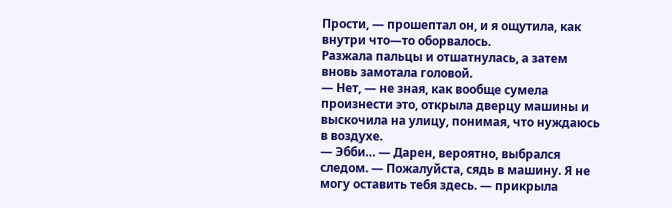Прости, ― прошептал он, и я ощутила, как внутри что―то оборвалось.
Разжала пальцы и отшатнулась, а затем вновь замотала головой.
— Нет, ― не зная, как вообще сумела произнести это, открыла дверцу машины и выскочила на улицу, понимая, что нуждаюсь в воздухе.
— Эбби… ― Дарен, вероятно, выбрался следом. ― Пожалуйста, сядь в машину. Я не могу оставить тебя здесь. ― прикрыла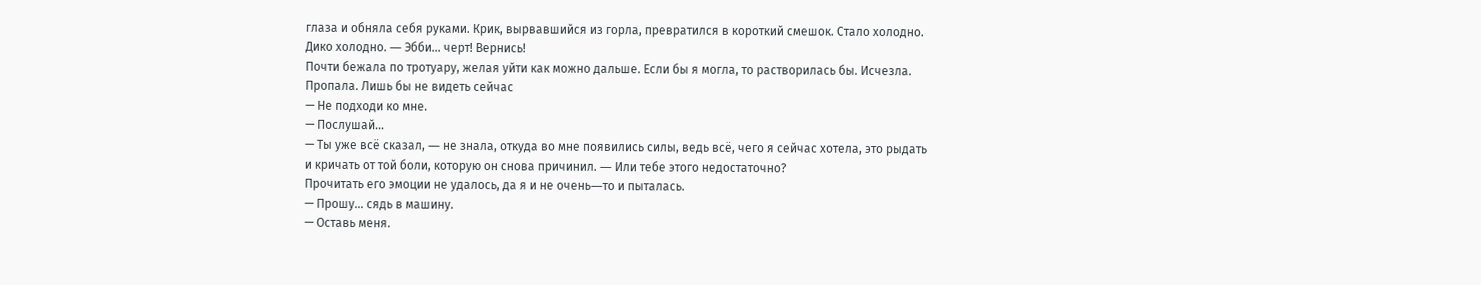глаза и обняла себя руками. Крик, вырвавшийся из горла, превратился в короткий смешок. Стало холодно. Дико холодно. ― Эбби… черт! Вернись!
Почти бежала по тротуару, желая уйти как можно дальше. Если бы я могла, то растворилась бы. Исчезла. Пропала. Лишь бы не видеть сейчас
— Не подходи ко мне.
— Послушай…
— Ты уже всё сказал, ― не знала, откуда во мне появились силы, ведь всё, чего я сейчас хотела, это рыдать и кричать от той боли, которую он снова причинил. ― Или тебе этого недостаточно?
Прочитать его эмоции не удалось, да я и не очень―то и пыталась.
— Прошу… сядь в машину.
— Оставь меня.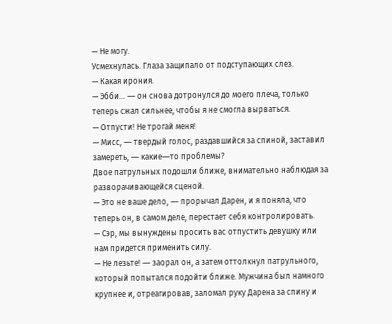— Не могу.
Усмехнулась. Глаза защипало от подступающих слез.
— Какая ирония.
— Эбби… ― он снова дотронулся до моего плеча, только теперь сжал сильнее, чтобы я не смогла вырваться.
— Отпусти! Не трогай меня!
— Мисс, ― твердый голос, раздавшийся за спиной, заставил замереть, ― какие―то проблемы?
Двое патрульных подошли ближе, внимательно наблюдая за разворачивающейся сценой.
— Это не ваше дело, ― прорычал Дарен, и я поняла, что теперь он, в самом деле, перестает себя контролировать.
— Сэр, мы вынуждены просить вас отпустить девушку или нам придется применить силу.
— Не лезьте! ― заорал он, а затем оттолкнул патрульного, который попытался подойти ближе. Мужчина был намного крупнее и, отреагировав, заломал руку Дарена за спину и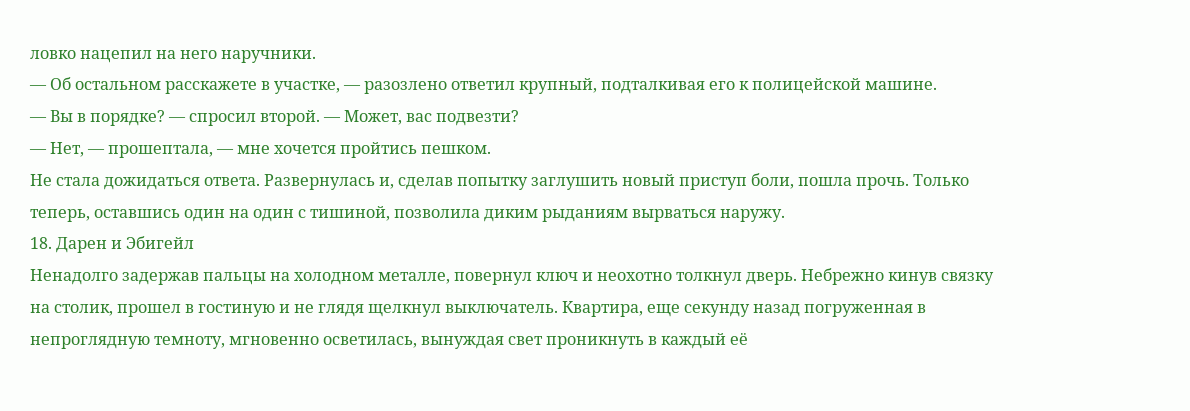ловко нацепил на него наручники.
— Об остальном расскажете в участке, ― разозлено ответил крупный, подталкивая его к полицейской машине.
— Вы в порядке? ― спросил второй. ― Может, вас подвезти?
— Нет, ― прошептала, ― мне хочется пройтись пешком.
Не стала дожидаться ответа. Развернулась и, сделав попытку заглушить новый приступ боли, пошла прочь. Только теперь, оставшись один на один с тишиной, позволила диким рыданиям вырваться наружу.
18. Дарен и Эбигейл
Ненадолго задержав пальцы на холодном металле, повернул ключ и неохотно толкнул дверь. Небрежно кинув связку на столик, прошел в гостиную и не глядя щелкнул выключатель. Квартира, еще секунду назад погруженная в непроглядную темноту, мгновенно осветилась, вынуждая свет проникнуть в каждый её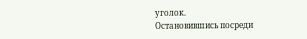уголок.
Остановившись посреди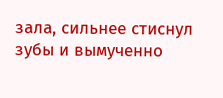зала, сильнее стиснул зубы и вымученно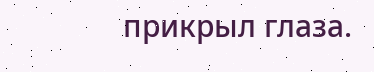прикрыл глаза.